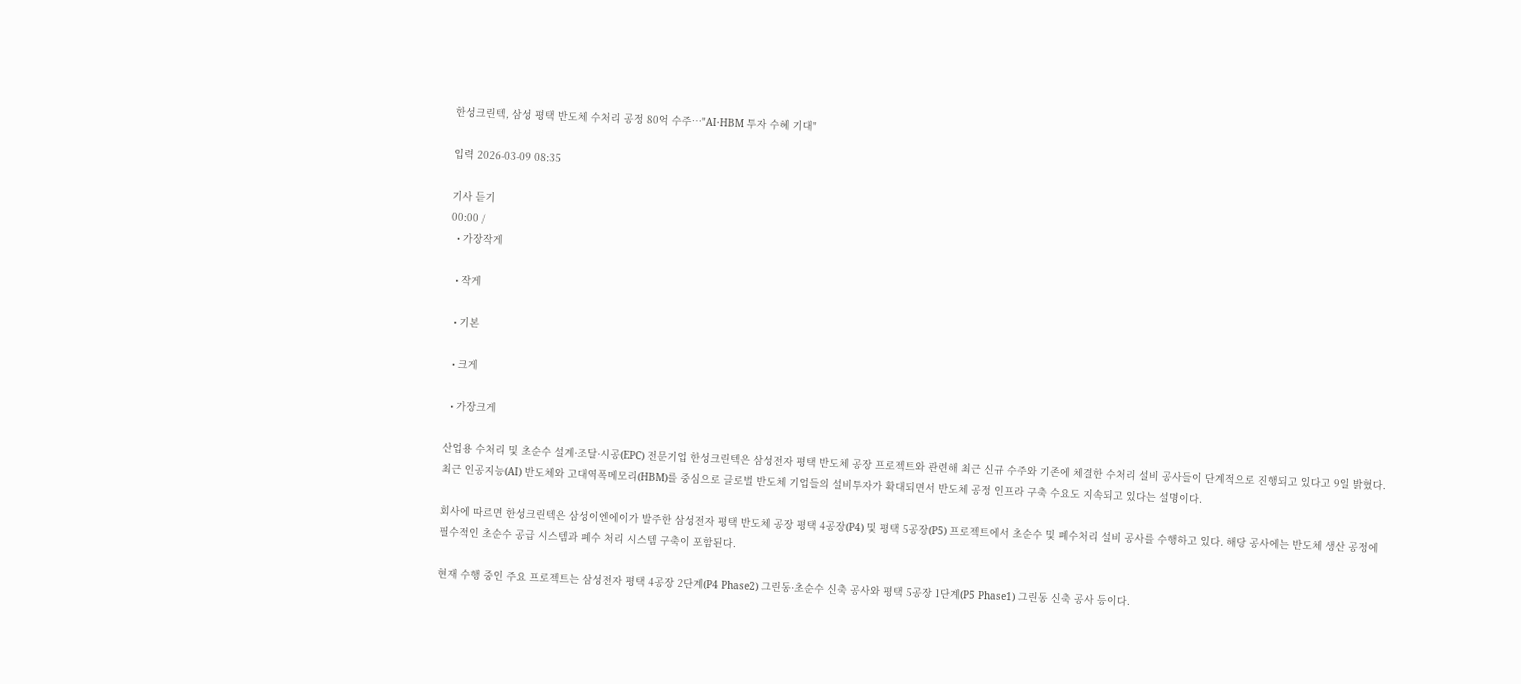한성크린텍, 삼성 평택 반도체 수처리 공정 80억 수주…"AI·HBM 투자 수혜 기대"

입력 2026-03-09 08:35

기사 듣기
00:00 /
  • 가장작게

  • 작게

  • 기본

  • 크게

  • 가장크게

산업용 수처리 및 초순수 설계·조달·시공(EPC) 전문기업 한성크린텍은 삼성전자 평택 반도체 공장 프로젝트와 관련해 최근 신규 수주와 기존에 체결한 수처리 설비 공사들이 단계적으로 진행되고 있다고 9일 밝혔다. 최근 인공지능(AI) 반도체와 고대역폭메모리(HBM)를 중심으로 글로벌 반도체 기업들의 설비투자가 확대되면서 반도체 공정 인프라 구축 수요도 지속되고 있다는 설명이다.

회사에 따르면 한성크린텍은 삼성이엔에이가 발주한 삼성전자 평택 반도체 공장 평택 4공장(P4) 및 평택 5공장(P5) 프로젝트에서 초순수 및 폐수처리 설비 공사를 수행하고 있다. 해당 공사에는 반도체 생산 공정에 필수적인 초순수 공급 시스템과 폐수 처리 시스템 구축이 포함된다.

현재 수행 중인 주요 프로젝트는 삼성전자 평택 4공장 2단계(P4 Phase2) 그린동·초순수 신축 공사와 평택 5공장 1단계(P5 Phase1) 그린동 신축 공사 등이다.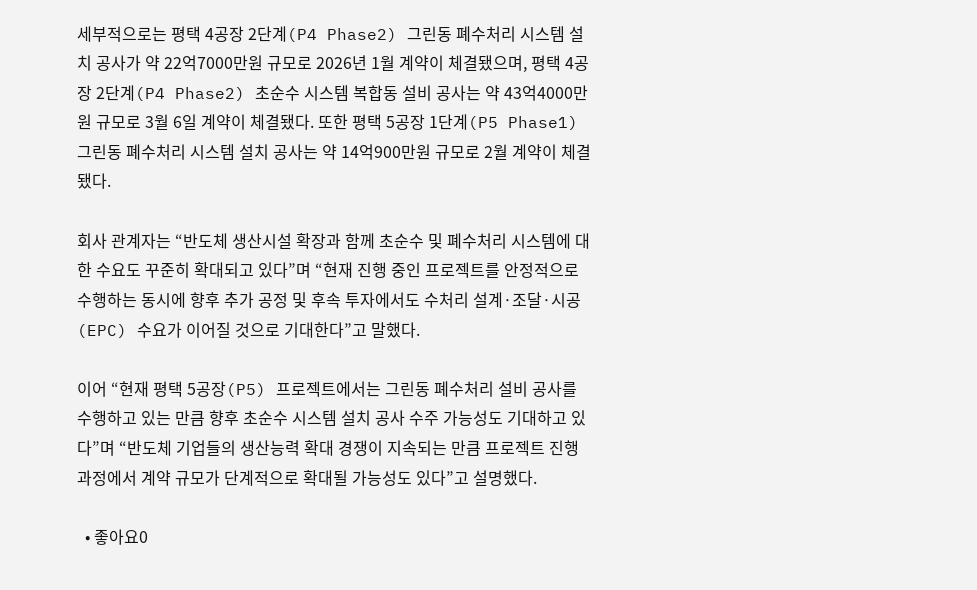세부적으로는 평택 4공장 2단계(P4 Phase2) 그린동 폐수처리 시스템 설치 공사가 약 22억7000만원 규모로 2026년 1월 계약이 체결됐으며, 평택 4공장 2단계(P4 Phase2) 초순수 시스템 복합동 설비 공사는 약 43억4000만원 규모로 3월 6일 계약이 체결됐다. 또한 평택 5공장 1단계(P5 Phase1) 그린동 폐수처리 시스템 설치 공사는 약 14억900만원 규모로 2월 계약이 체결됐다.

회사 관계자는 “반도체 생산시설 확장과 함께 초순수 및 폐수처리 시스템에 대한 수요도 꾸준히 확대되고 있다”며 “현재 진행 중인 프로젝트를 안정적으로 수행하는 동시에 향후 추가 공정 및 후속 투자에서도 수처리 설계·조달·시공(EPC) 수요가 이어질 것으로 기대한다”고 말했다.

이어 “현재 평택 5공장(P5) 프로젝트에서는 그린동 폐수처리 설비 공사를 수행하고 있는 만큼 향후 초순수 시스템 설치 공사 수주 가능성도 기대하고 있다”며 “반도체 기업들의 생산능력 확대 경쟁이 지속되는 만큼 프로젝트 진행 과정에서 계약 규모가 단계적으로 확대될 가능성도 있다”고 설명했다.

  • 좋아요0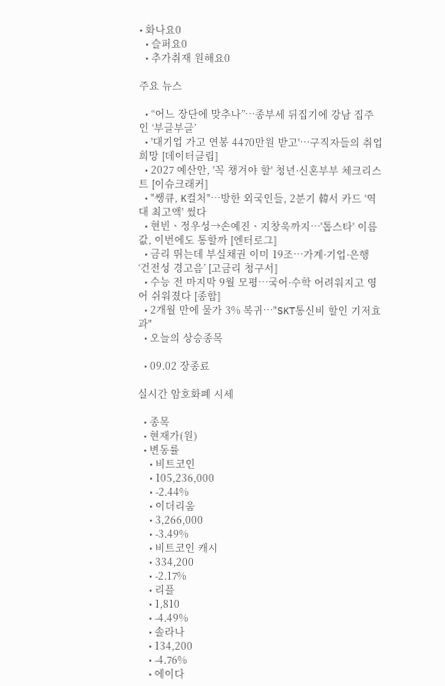• 화나요0
  • 슬퍼요0
  • 추가취재 원해요0

주요 뉴스

  • “어느 장단에 맞추나”⋯종부세 뒤집기에 강남 집주인 ‘부글부글’
  • '대기업 가고 연봉 4470만원 받고'…구직자들의 취업 희망 [데이터클립]
  • 2027 예산안, '꼭 챙겨야 할' 청년·신혼부부 체크리스트 [이슈크래커]
  • "쌩큐, K컬처"⋯방한 외국인들, 2분기 韓서 카드 '역대 최고액' 썼다
  • 현빈ㆍ정우성→손예진ㆍ지창욱까지⋯'톱스타' 이름값, 이번에도 통할까 [엔터로그]
  • 금리 뛰는데 부실채권 이미 19조…가계·기업·은행 ‘건전성 경고음’ [고금리 청구서]
  • 수능 전 마지막 9월 모평⋯국어·수학 어려워지고 영어 쉬워졌다 [종합]
  • 2개월 만에 물가 3% 복귀…"SKT통신비 할인 기저효과"
  • 오늘의 상승종목

  • 09.02 장종료

실시간 암호화폐 시세

  • 종목
  • 현재가(원)
  • 변동률
    • 비트코인
    • 105,236,000
    • -2.44%
    • 이더리움
    • 3,266,000
    • -3.49%
    • 비트코인 캐시
    • 334,200
    • -2.17%
    • 리플
    • 1,810
    • -4.49%
    • 솔라나
    • 134,200
    • -4.76%
    • 에이다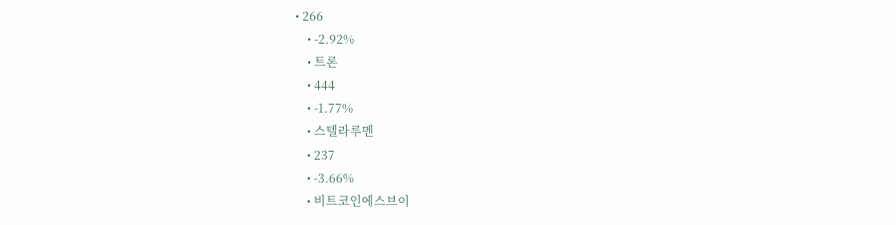• 266
    • -2.92%
    • 트론
    • 444
    • -1.77%
    • 스텔라루멘
    • 237
    • -3.66%
    • 비트코인에스브이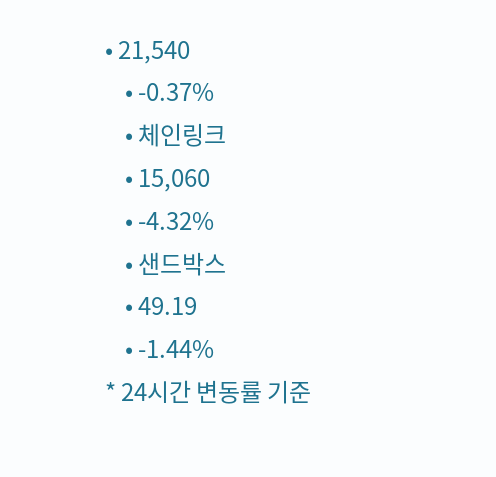• 21,540
    • -0.37%
    • 체인링크
    • 15,060
    • -4.32%
    • 샌드박스
    • 49.19
    • -1.44%
* 24시간 변동률 기준